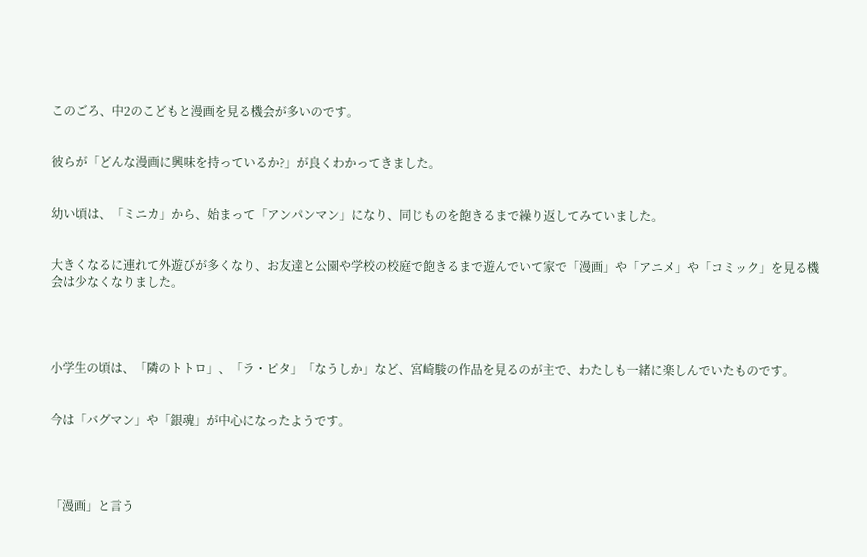このごろ、中2のこどもと漫画を見る機会が多いのです。


彼らが「どんな漫画に興味を持っているか?」が良くわかってきました。


幼い頃は、「ミニカ」から、始まって「アンパンマン」になり、同じものを飽きるまで繰り返してみていました。


大きくなるに連れて外遊びが多くなり、お友達と公園や学校の校庭で飽きるまで遊んでいて家で「漫画」や「アニメ」や「コミック」を見る機会は少なくなりました。




小学生の頃は、「隣のトトロ」、「ラ・ピタ」「なうしか」など、宮崎駿の作品を見るのが主で、わたしも一緒に楽しんでいたものです。


今は「バグマン」や「銀魂」が中心になったようです。




「漫画」と言う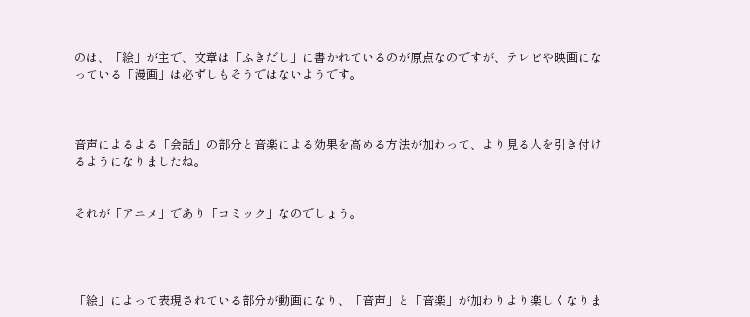のは、「絵」が主で、文章は「ふきだし」に書かれているのが原点なのですが、テレビや映画になっている「漫画」は必ずしもそうではないようです。



音声によるよる「会話」の部分と音楽による効果を高める方法が加わって、より見る人を引き付けるようになりましたね。


それが「アニメ」であり「コミック」なのでしょう。




「絵」によって表現されている部分が動画になり、「音声」と「音楽」が加わりより楽しくなりま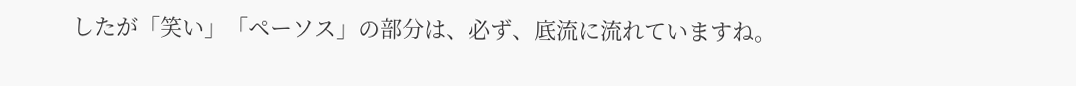したが「笑い」「ペーソス」の部分は、必ず、底流に流れていますね。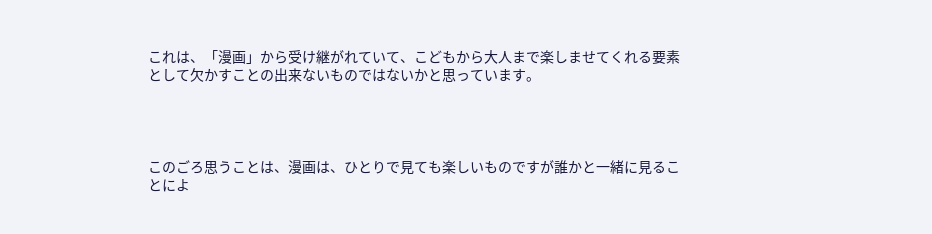これは、「漫画」から受け継がれていて、こどもから大人まで楽しませてくれる要素として欠かすことの出来ないものではないかと思っています。




このごろ思うことは、漫画は、ひとりで見ても楽しいものですが誰かと一緒に見ることによ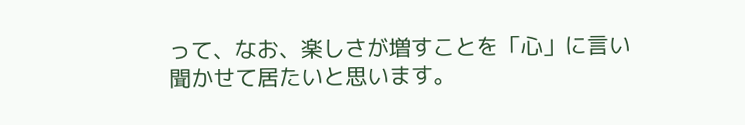って、なお、楽しさが増すことを「心」に言い聞かせて居たいと思います。